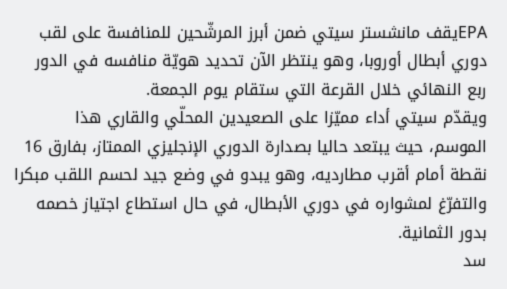EPAيقف مانشستر سيتي ضمن أبرز المرشّحين للمنافسة على لقب دوري أبطال أوروبا، وهو ينتظر الآن تحديد هويّة منافسه في الدور ربع النهائي خلال القرعة التي ستقام يوم الجمعة.
ويقدّم سيتي أداء مميّزا على الصعيدين المحلّي والقاري هذا الموسم، حيث يبتعد حاليا بصدارة الدوري الإنجليزي الممتاز، بفارق 16 نقطة أمام أقرب مطارديه، وهو يبدو في وضع جيد لحسم اللقب مبكرا والتفرّغ لمشواره في دوري الأبطال، في حال استطاع اجتياز خصمه بدور الثمانية.
سد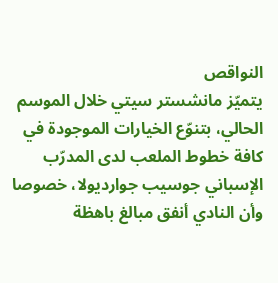النواقص
يتميّز مانشستر سيتي خلال الموسم الحالي، بتنوّع الخيارات الموجودة في كافة خطوط الملعب لدى المدرّب الإسباني جوسيب جوارديولا، خصوصا وأن النادي أنفق مبالغ باهظة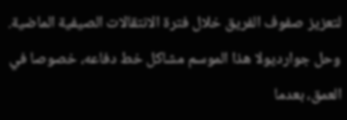لتعزيز صفوف الفريق خلال فترة الانتقالات الصيفية الماضية.
وحل جوارديولا هذا الموسم مشاكل خط دفاعه، خصوصا في العمق، بعدما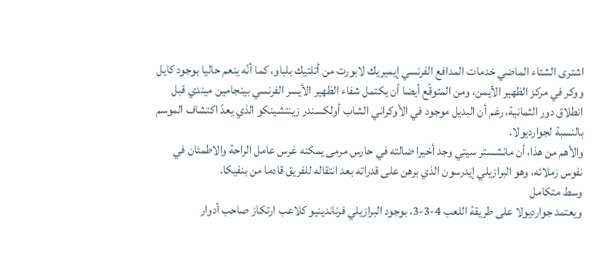اشترى الشتاء الماضي خدمات المدافع الفرنسي إيميريك لابورت من أتلتيك بلباو، كما أنّه ينعم حاليا بوجود كايل ووكر في مركز الظهير الأيمن، ومن المتوقّع أيضا أن يكتمل شفاء الظهير الأيسر الفرنسي بينجامين ميندي قبل انطلاق دور الثمانية، رغم أن البديل موجود في الأوكراني الشاب أولكسندر زينتشينكو الذي يعدّ اكتشاف الموسم بالنسبة لجوارديولا.
والأهم من هذا، أن مانشستر سيتي وجد أخيرا ضالته في حارس مرمى يمكنه غرس عامل الراحة والاطمئان في نفوس زملائه، وهو البرازيلي إيدرسون الذي برهن على قدراته بعد انتقاله للفريق قادما من بنفيكا.
وسط متكامل
ويعتمد جوارديولا على طريقة اللعب 4-3-3، بوجود البرازيلي فرناندينيو كلاعب ارتكاز صاحب أدوار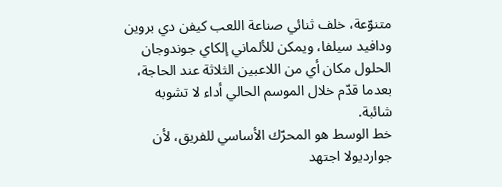متنوّعة، خلف ثنائي صناعة اللعب كيفن دي بروين ودافيد سيلفا، ويمكن للألماني إلكاي جوندوجان الحلول مكان أي من اللاعبين الثلاثة عند الحاجة، بعدما قدّم خلال الموسم الحالي أداء لا تشوبه شائبة.
خط الوسط هو المحرّك الأساسي للفريق، لأن جوارديولا اجتهد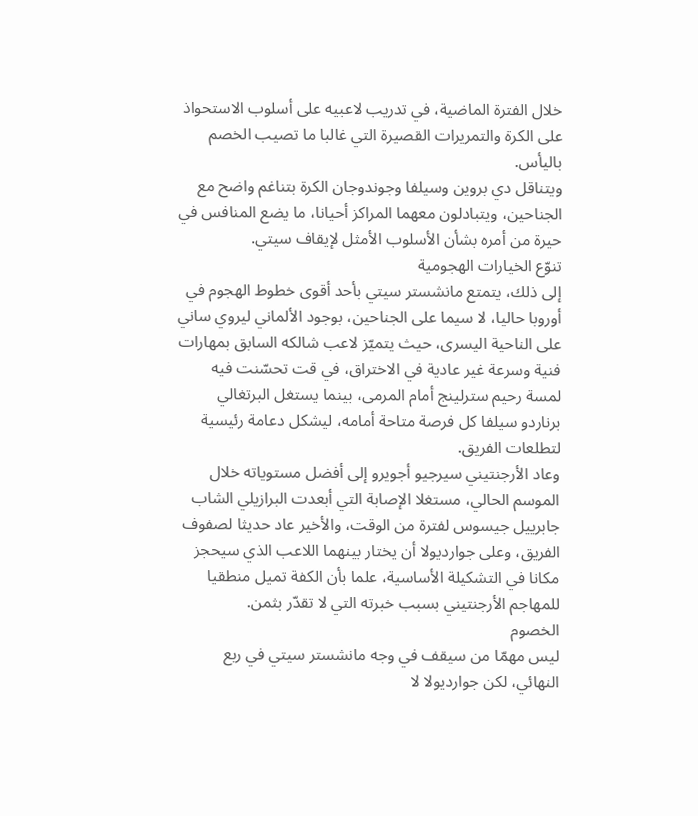خلال الفترة الماضية، في تدريب لاعبيه على أسلوب الاستحواذ على الكرة والتمريرات القصيرة التي غالبا ما تصيب الخصم باليأس.
ويتناقل دي بروين وسيلفا وجوندوجان الكرة بتناغم واضح مع الجناحين، ويتبادلون معهما المراكز أحيانا، ما يضع المنافس في حيرة من أمره بشأن الأسلوب الأمثل لإيقاف سيتي.
تنوّع الخيارات الهجومية
إلى ذلك، يتمتع مانشستر سيتي بأحد أقوى خطوط الهجوم في أوروبا حاليا، لا سيما على الجناحين، بوجود الألماني ليروي ساني على الناحية اليسرى، حيث يتميّز لاعب شالكه السابق بمهارات فنية وسرعة غير عادية في الاختراق، في قت تحسّنت فيه لمسة رحيم سترلينج أمام المرمى، بينما يستغل البرتغالي برناردو سيلفا كل فرصة متاحة أمامه، ليشكل دعامة رئيسية لتطلعات الفريق.
وعاد الأرجنتيني سيرجيو أجويرو إلى أفضل مستوياته خلال الموسم الحالي، مستغلا الإصابة التي أبعدت البرازيلي الشاب جابرييل جيسوس لفترة من الوقت، والأخير عاد حديثا لصفوف الفريق، وعلى جوارديولا أن يختار بينهما اللاعب الذي سيحجز مكانا في التشكيلة الأساسية، علما بأن الكفة تميل منطقيا للمهاجم الأرجنتيني بسبب خبرته التي لا تقدّر بثمن.
الخصوم
ليس مهمّا من سيقف في وجه مانشستر سيتي في ربع النهائي، لكن جوارديولا لا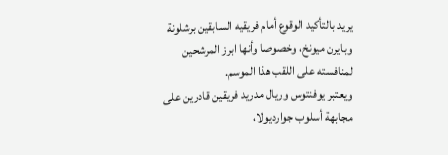يريد بالتأكيد الوقوع أمام فريقيه السابقين برشلونة وبايرن ميونخ، وخصوصا وأنها ابرز المرشحين لمنافسته على اللقب هذا الموسم.
ويعتبر يوفنتوس وريال مدريد فريقين قادرين على مجابهة أسلوب جوارديولا،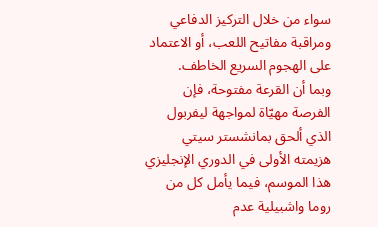سواء من خلال التركيز الدفاعي ومراقبة مفاتيح اللعب، أو الاعتماد على الهجوم السريع الخاطف.
وبما أن القرعة مفتوحة، فإن الفرصة مهيّاة لمواجهة ليفربول الذي ألحق بمانشستر سيتي هزيمته الأولى في الدوري الإنجليزي هذا الموسم، فيما يأمل كل من روما واشبيلية عدم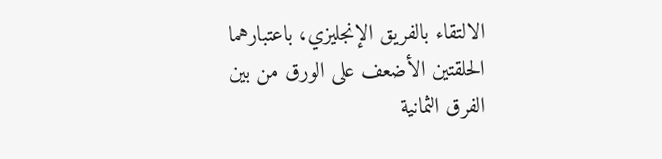الالتقاء بالفريق الإنجليزي، باعتبارهما الحلقتين الأضعف على الورق من بين الفرق الثمانية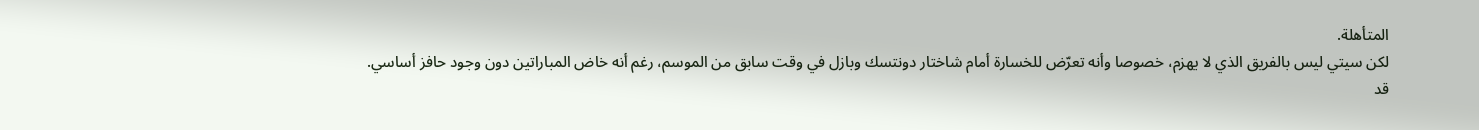المتأهلة.
لكن سيتي ليس بالفريق الذي لا يهزم، خصوصا وأنه تعرّض للخسارة أمام شاختار دونتسك وبازل في وقت سابق من الموسم، رغم أنه خاض المباراتين دون وجود حافز أساسي.
قد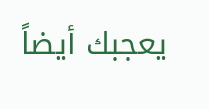يعجبك أيضاً